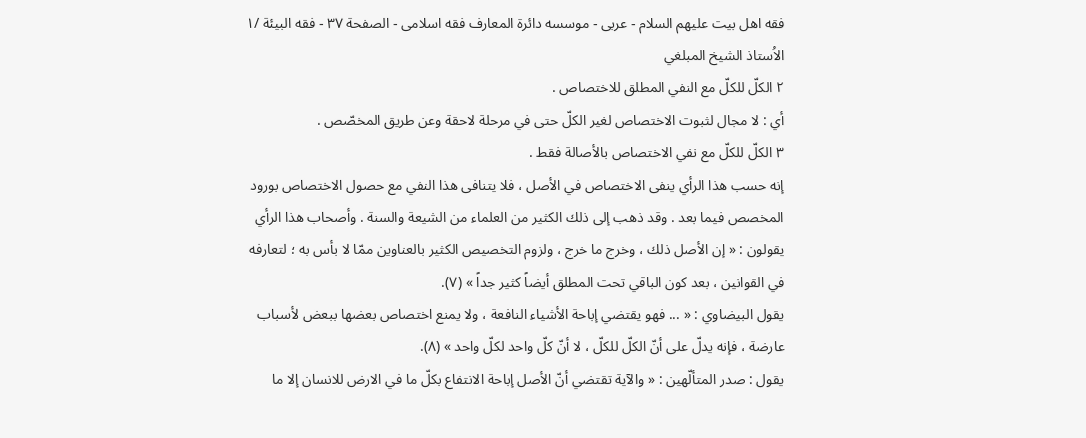فقه اهل بیت علیهم السلام - عربی - موسسه دائرة المعارف فقه اسلامی - الصفحة ٣٧ - فقه البيئة /١ الاُستاذ الشيخ المبلغي
٢ الكلّ للكلّ مع النفي المطلق للاختصاص .
أي : لا مجال لثبوت الاختصاص لغير الكلّ حتى في مرحلة لاحقة وعن طريق المخصّص .
٣ الكلّ للكلّ مع نفي الاختصاص بالأصالة فقط .
إنه حسب هذا الرأي ينفى الاختصاص في الأصل ، فلا يتنافى هذا النفي مع حصول الاختصاص بورود المخصص فيما بعد . وقد ذهب إلى ذلك الكثير من العلماء من الشيعة والسنة . وأصحاب هذا الرأي يقولون : « إن الأصل ذلك ، وخرج ما خرج ، ولزوم التخصيص الكثير بالعناوين ممّا لا بأس به ؛ لتعارفه في القوانين ، بعد كون الباقي تحت المطلق أيضاً كثير جداً » (٧).
يقول البيضاوي : « ... فهو يقتضي إباحة الأشياء النافعة ، ولا يمنع اختصاص بعضها ببعض لأسباب عارضة ، فإنه يدلّ على أنّ الكلّ للكلّ ، لا أنّ كلّ واحد لكلّ واحد » (٨).
يقول : صدر المتألّهين : « والآية تقتضي أنّ الأصل إباحة الانتفاع بكلّ ما في الارض للانسان إلا ما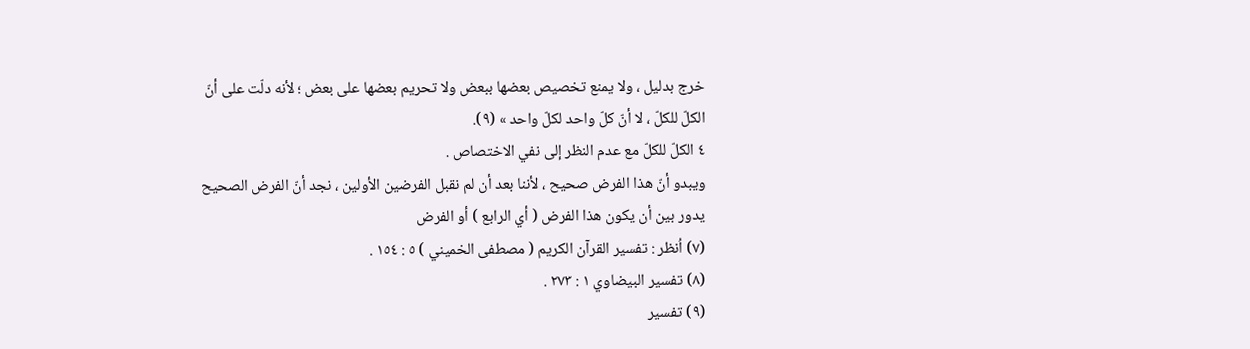خرج بدليل ، ولا يمنع تخصيص بعضها ببعض ولا تحريم بعضها على بعض ؛ لأنه دلّت على أنّ الكلّ للكلّ ، لا أنّ كلّ واحد لكلّ واحد » (٩).
٤ الكلّ للكلّ مع عدم النظر إلى نفي الاختصاص .
ويبدو أنّ هذا الفرض صحيح ، لأننا بعد أن لم نقبل الفرضين الأولين ، نجد أنّ الفرض الصحيح يدور بين أن يكون هذا الفرض ( أي الرابع ) أو الفرض
(٧) اُنظر : تفسير القرآن الكريم ( مصطفى الخميني ) ٥ : ١٥٤ .
(٨) تفسير البيضاوي ١ : ٢٧٣ .
(٩) تفسير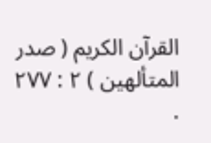القرآن الكريم ( صدر المتألهين ) ٢ : ٢٧٧ .